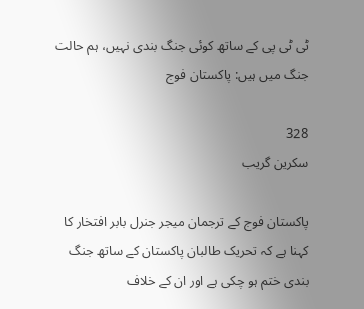ٹی ٹی پی کے ساتھ کوئی جنگ بندی نہیں، ہم حالت جنگ میں ہیں: پاکستان فوج

328
سکرین گریب

پاکستان فوج کے ترجمان میجر جنرل بابر افتخار کا کہنا ہے کہ تحریک طالبان پاکستان کے ساتھ جنگ بندی ختم ہو چکی ہے اور ان کے خلاف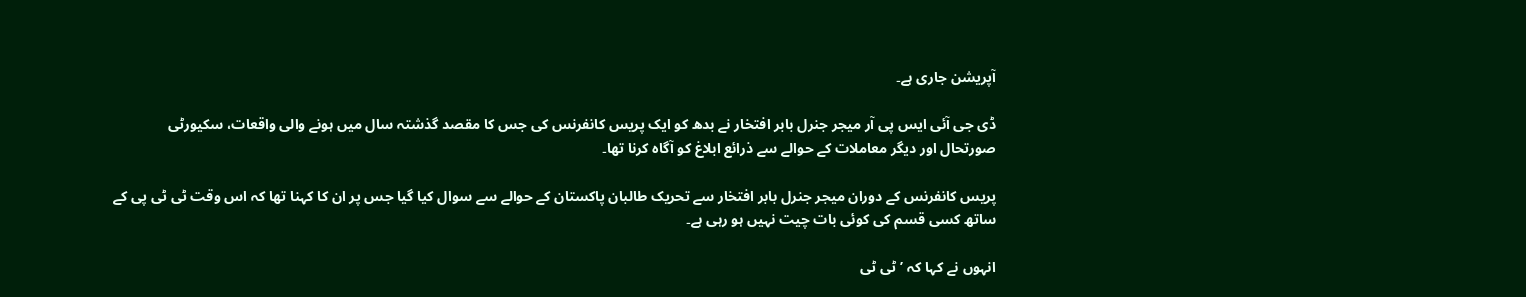آپریشن جاری ہے۔

ڈی جی آئی ایس پی آر میجر جنرل بابر افتخار نے بدھ کو ایک پریس کانفرنس کی جس کا مقصد گذشتہ سال میں ہونے والی واقعات، سکیورٹی صورتحال اور دیگر معاملات کے حوالے سے ذرائع ابلاغ کو آگاہ کرنا تھا۔

پریس کانفرنس کے دوران میجر جنرل بابر افتخار سے تحریک طالبان پاکستان کے حوالے سے سوال کیا گیا جس پر ان کا کہنا تھا کہ اس وقت ٹی ٹی پی کے ساتھ کسی قسم کی کوئی بات چیت نہیں ہو رہی ہے۔

انہوں نے کہا کہ ’ٹی ٹی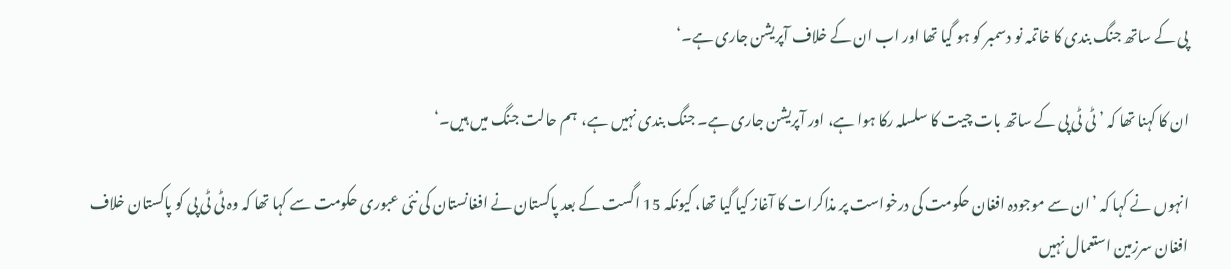پی کے ساتھ جنگ بندی کا خاتمہ نو دسمبر کو ہو گیا تھا اور اب ان کے خلاف آپریشن جاری ہے۔‘

ان کا کہنا تھا کہ ’ٹی ٹی پی کے ساتھ بات چیت کا سلسلہ رکا ہوا ہے، اور آپریشن جاری ہے۔ جنگ بندی نہیں ہے،  ہم حالت جنگ میں ہیں۔‘

انہوں نے کہا کہ ’ان سے موجودہ افغان حکومت کی درخواست پر مذاکرات کا آغاز کیا گیا تھا، کیونکہ 15 اگست کے بعد پاکستان نے افغانستان کی نئی عبوری حکومت سے کہا تھا کہ وہ ٹی ٹی پی کو پاکستان خلاف افغان سرزمین استعمال نہیں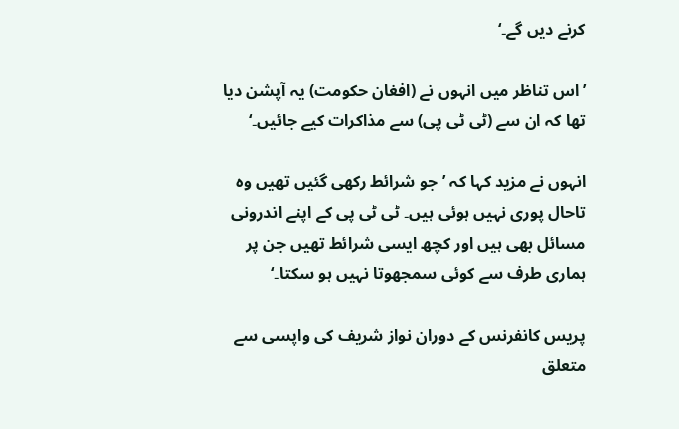کرنے دیں گے۔‘

’اس تناظر میں انہوں نے (افغان حکومت) یہ آپشن دیا تھا کہ ان سے (ٹی ٹی پی) سے مذاکرات کیے جائیں۔‘

انہوں نے مزید کہا کہ ’جو شرائط رکھی گئیں تھیں وہ تاحال پوری نہیں ہوئی ہیں۔ ٹی ٹی پی کے اپنے اندرونی مسائل بھی ہیں اور کچھ ایسی شرائط تھیں جن پر ہماری طرف سے کوئی سمجھوتا نہیں ہو سکتا۔‘

پریس کانفرنس کے دوران نواز شریف کی واپسی سے متعلق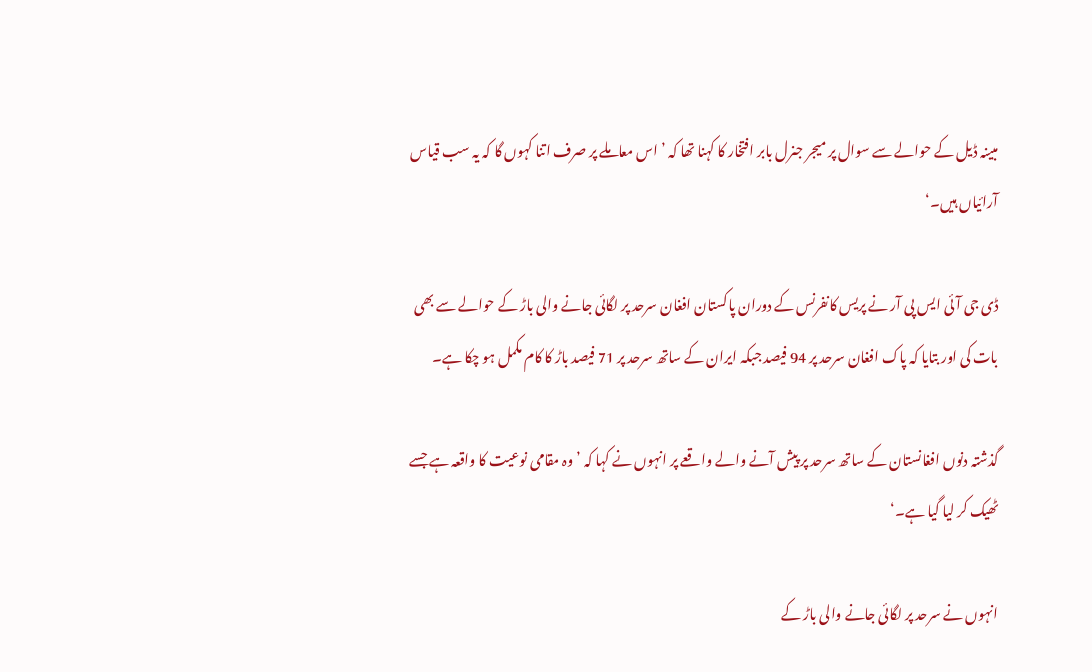مبینہ ڈیل کے حوالے سے سوال پر میجر جنرل بابر افتخار کا کہنا تھا کہ ’اس معاملے پر صرف اتنا کہوں گا کہ یہ سب قیاس آرائیاں ہیں۔‘

ڈی جی آئی ایس پی آر نے پریس کانفرنس کے دوران پاکستان افغان سرحد پر لگائی جانے والی باڑ کے حوالے سے بھی بات کی اور بتایا کہ پاک افغان سرحد پر 94 فیصد جبکہ ایران کے ساتھ سرحد پر 71 فیصد باڑ کا کام مکمل ہو چکا ہے۔

گذشتہ دنوں افغانستان کے ساتھ سرحد پر پیش آنے والے واقعے پر انہوں نے کہا کہ ’وہ مقامی نوعیت کا واقعہ ہے جسے ٹھیک کر لیا گیا ہے۔‘

انہوں نے سرحد پر لگائی جانے والی باڑ کے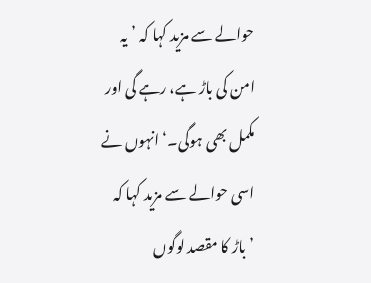حوالے سے مزید کہا کہ ’یہ امن کی باڑ ہے، رہے گی اور مکمل بھی ہوگی۔‘ انہوں نے اسی حوالے سے مزید کہا کہ ’باڑ کا مقصد لوگوں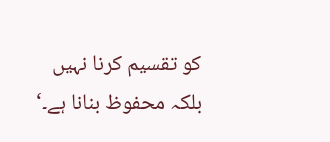کو تقسیم کرنا نہیں بلکہ محفوظ بنانا ہے۔‘